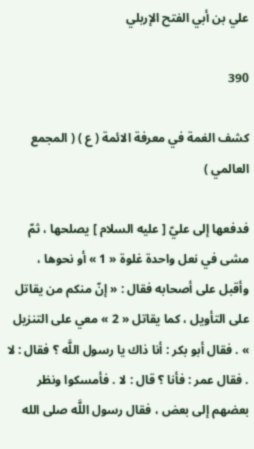علي بن أبي الفتح الإربلي

390

كشف الغمة في معرفة الائمة ( ع ) ( المجمع العالمي )

فدفعها إلى عليّ [ عليه السلام ] يصلحها ، ثمّ مشى في نعل واحدة غلوة « 1 » أو نحوها ، وأقبل على أصحابه فقال : « إنّ منكم من يقاتل على التأويل ، كما يقاتل « 2 » معي على التنزيل » . فقال أبو بكر : أنا ذاك يا رسول اللَّه ؟ فقال : لا . فقال عمر : فأنا ؟ قال : لا . فأمسكوا ونظر بعضهم إلى بعض ، فقال رسول اللَّه صلى الله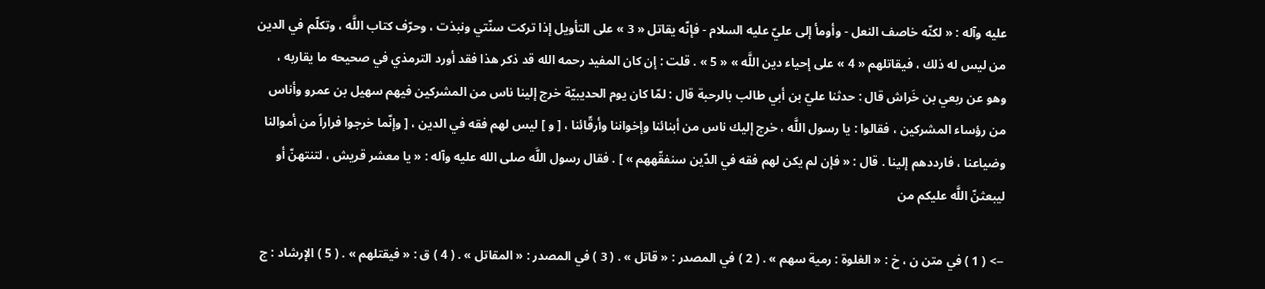عليه وآله : « لكنّه خاصف النعل - وأومأ إلى عليّ عليه السلام - فإنّه يقاتل « 3 » على التأويل إذا تركت سنّتي ونبذت ، وحرّف كتاب اللَّه ، وتكلّم في الدين من ليس له ذلك ، فيقاتلهم « 4 » على إحياء دين اللَّه » « 5 » . قلت : إن كان المفيد رحمه الله قد ذكر هذا فقد أورد الترمذي في صحيحه ما يقاربه ، وهو عن ربعي بن خَراش قال : حدثنا عليّ بن أبي طالب بالرحبة قال : لمّا كان يوم الحديبيّة خرج إلينا ناس من المشركين فيهم سهيل بن عمرو وأناس من رؤساء المشركين ، فقالوا : يا رسول اللَّه ، خرج إليك ناس من أبنائنا وإخواننا وأرقّائنا ، [ و ] ليس لهم فقه في الدين ، [ وإنّما خرجوا فراراً من أموالنا وضياعنا ، فارددهم إلينا . قال : « فإن لم يكن لهم فقه في الدّين سنفقّههم » ] . فقال رسول اللَّه صلى الله عليه وآله : « يا معشر قريش ، لتنتهنّ أو ليبعثنّ اللَّه عليكم من

--> ( 1 ) في متن ن ، خ : « الغلوة : رمية سهم » . ( 2 ) في المصدر : « قاتل » . ( 3 ) في المصدر : « المقاتل » . ( 4 ) ق : « فيقتلهم » . ( 5 ) الإرشاد : ج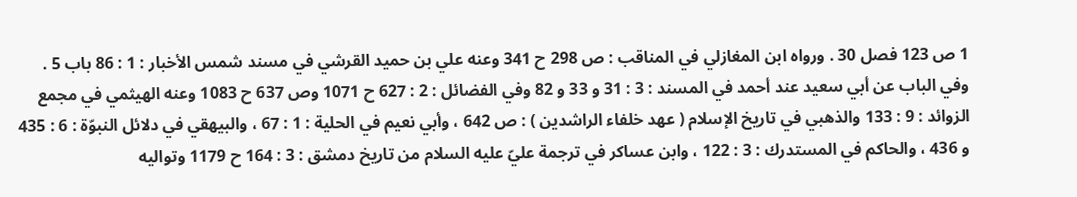1 ص 123 فصل 30 . ورواه ابن المغازلي في المناقب : ص 298 ح 341 وعنه علي بن حميد القرشي في مسند شمس الأخبار : 1 : 86 باب 5 . وفي الباب عن أبي سعيد عند أحمد في المسند : 3 : 31 و 33 و 82 وفي الفضائل : 2 : 627 ح 1071 وص 637 ح 1083 وعنه الهيثمي في مجمع الزوائد : 9 : 133 والذهبي في تاريخ الإسلام ( عهد خلفاء الراشدين ) : ص 642 ، وأبي نعيم في الحلية : 1 : 67 ، والبيهقي في دلائل النبوّة : 6 : 435 و 436 ، والحاكم في المستدرك : 3 : 122 ، وابن عساكر في ترجمة عليّ عليه السلام من تاريخ دمشق : 3 : 164 ح 1179 وتواليه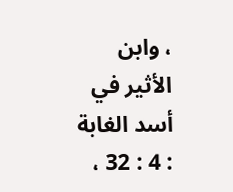، وابن الأثير في أسد الغابة : 4 : 32 ،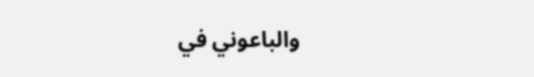والباعوني في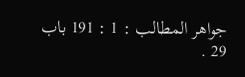جواهر المطالب : 1 : 191 باب 29 .